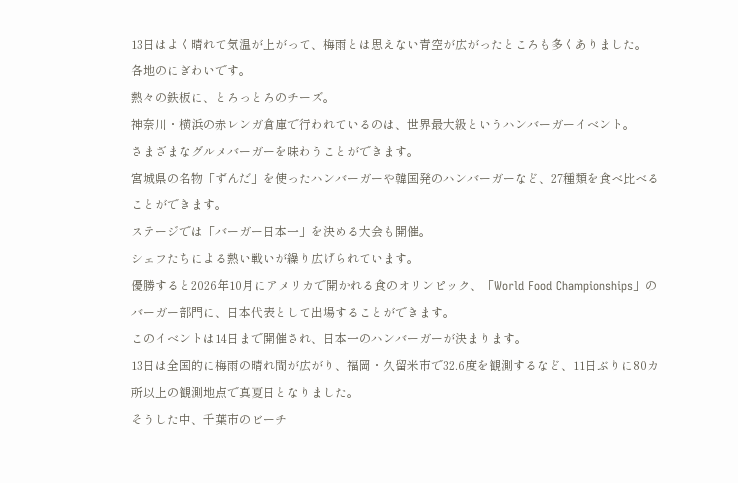13日はよく晴れて気温が上がって、梅雨とは思えない青空が広がったところも多くありました。
各地のにぎわいです。
熱々の鉄板に、とろっとろのチーズ。
神奈川・横浜の赤レンガ倉庫で行われているのは、世界最大級というハンバーガーイベント。
さまざまなグルメバーガーを味わうことができます。
宮城県の名物「ずんだ」を使ったハンバーガーや韓国発のハンバーガーなど、27種類を食べ比べることができます。
ステージでは「バーガー日本一」を決める大会も開催。
シェフたちによる熱い戦いが繰り広げられています。
優勝すると2026年10月にアメリカで開かれる食のオリンピック、「World Food Championships」のバーガー部門に、日本代表として出場することができます。
このイベントは14日まで開催され、日本一のハンバーガーが決まります。
13日は全国的に梅雨の晴れ間が広がり、福岡・久留米市で32.6度を観測するなど、11日ぶりに80カ所以上の観測地点で真夏日となりました。
そうした中、千葉市のビーチ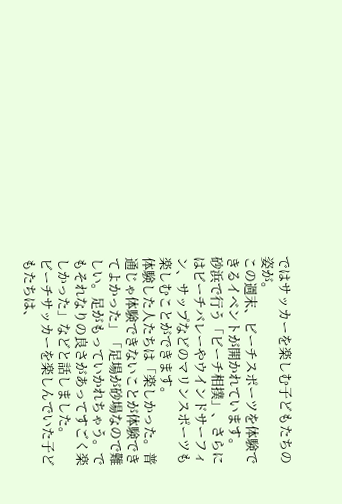ではサッカーを楽しむ子どもたちの姿が。
この週末、ビーチスポーツを体験できるイベントが開かれています。
砂浜で行う「ビーチ相撲」、さらにはビーチバレーやウインドサーフィン、サップなどのマリンスポーツも楽しむことができます。
体験した人たちは「楽しかった。普通じゃ体験できないことが体験できてよかった」「足場が砂場なので難しい。足がもっていかれちゃう。でもそれなりの良さがあってすごく楽しかった」などと話しました。
ビーチサッカーを楽しんでいた子どもたちは、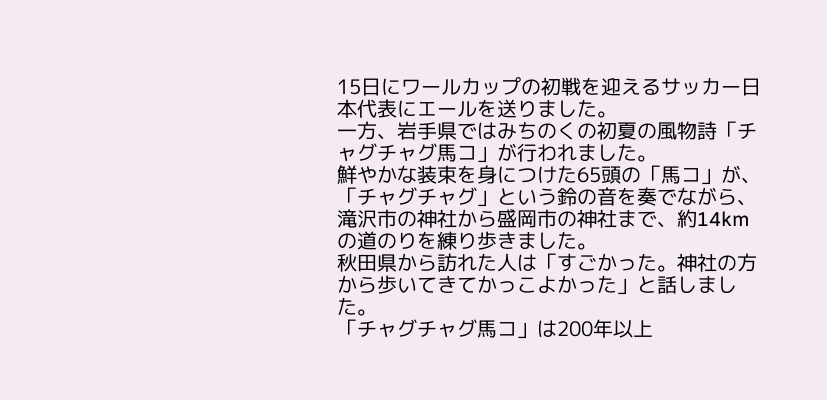15日にワールカップの初戦を迎えるサッカー日本代表にエールを送りました。
一方、岩手県ではみちのくの初夏の風物詩「チャグチャグ馬コ」が行われました。
鮮やかな装束を身につけた65頭の「馬コ」が、「チャグチャグ」という鈴の音を奏でながら、滝沢市の神社から盛岡市の神社まで、約14kmの道のりを練り歩きました。
秋田県から訪れた人は「すごかった。神社の方から歩いてきてかっこよかった」と話しました。
「チャグチャグ馬コ」は200年以上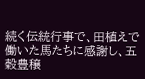続く伝統行事で、田植えで働いた馬たちに感謝し、五穀豊穣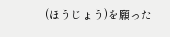(ほうじょう)を願った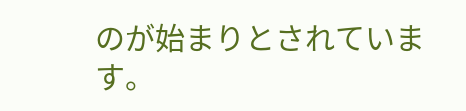のが始まりとされています。